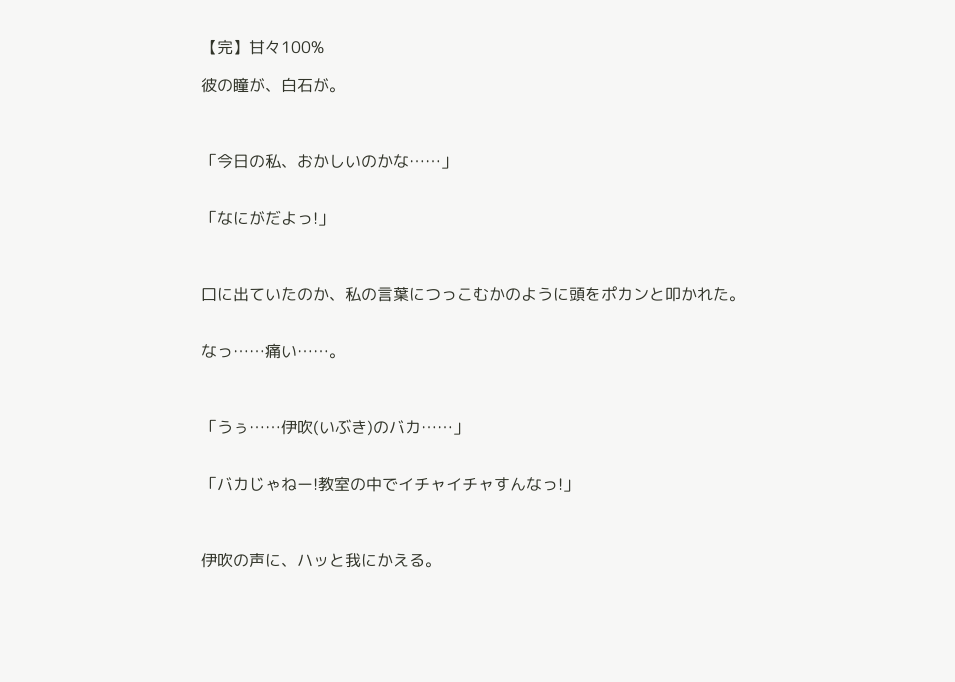【完】甘々100%

彼の瞳が、白石が。



「今日の私、おかしいのかな……」


「なにがだよっ!」



口に出ていたのか、私の言葉につっこむかのように頭をポカンと叩かれた。


なっ……痛い……。



「うぅ……伊吹(いぶき)のバカ……」


「バカじゃねー!教室の中でイチャイチャすんなっ!」



伊吹の声に、ハッと我にかえる。